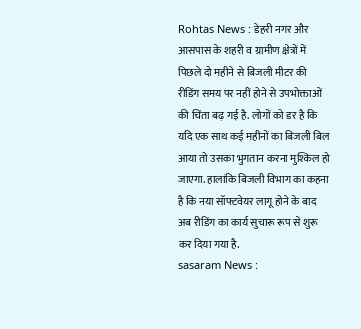Rohtas News : डेहरी नगर और आसपास के शहरी व ग्रामीण क्षेत्रों में पिछले दो महीने से बिजली मीटर की रीडिंग समय पर नहीं होने से उपभोक्ताओं की चिंता बढ़ गई है. लोगों को डर है कि यदि एक साथ कई महीनों का बिजली बिल आया तो उसका भुगतान करना मुश्किल हो जाएगा. हालांकि बिजली विभाग का कहना है कि नया सॉफ्टवेयर लागू होने के बाद अब रीडिंग का कार्य सुचारू रूप से शुरू कर दिया गया है.
sasaram News :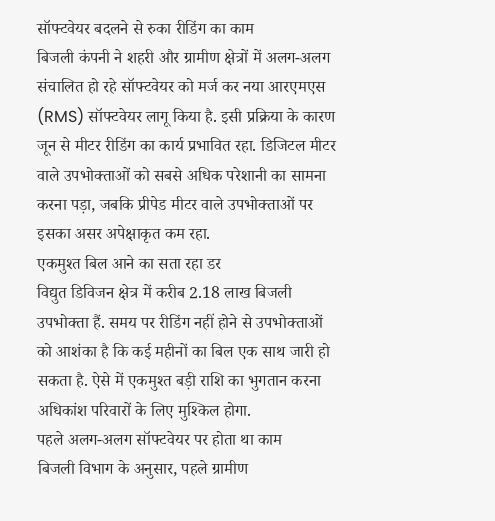सॉफ्टवेयर बदलने से रुका रीडिंग का काम
बिजली कंपनी ने शहरी और ग्रामीण क्षेत्रों में अलग-अलग संचालित हो रहे सॉफ्टवेयर को मर्ज कर नया आरएमएस (RMS) सॉफ्टवेयर लागू किया है. इसी प्रक्रिया के कारण जून से मीटर रीडिंग का कार्य प्रभावित रहा. डिजिटल मीटर वाले उपभोक्ताओं को सबसे अधिक परेशानी का सामना करना पड़ा, जबकि प्रीपेड मीटर वाले उपभोक्ताओं पर इसका असर अपेक्षाकृत कम रहा.
एकमुश्त बिल आने का सता रहा डर
विद्युत डिविजन क्षेत्र में करीब 2.18 लाख बिजली उपभोक्ता हैं. समय पर रीडिंग नहीं होने से उपभोक्ताओं को आशंका है कि कई महीनों का बिल एक साथ जारी हो सकता है. ऐसे में एकमुश्त बड़ी राशि का भुगतान करना अधिकांश परिवारों के लिए मुश्किल होगा.
पहले अलग-अलग सॉफ्टवेयर पर होता था काम
बिजली विभाग के अनुसार, पहले ग्रामीण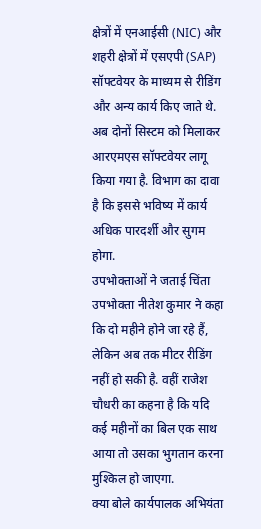क्षेत्रों में एनआईसी (NIC) और शहरी क्षेत्रों में एसएपी (SAP) सॉफ्टवेयर के माध्यम से रीडिंग और अन्य कार्य किए जाते थे. अब दोनों सिस्टम को मिलाकर आरएमएस सॉफ्टवेयर लागू किया गया है. विभाग का दावा है कि इससे भविष्य में कार्य अधिक पारदर्शी और सुगम होगा.
उपभोक्ताओं ने जताई चिंता
उपभोक्ता नीतेश कुमार ने कहा कि दो महीने होने जा रहे हैं, लेकिन अब तक मीटर रीडिंग नहीं हो सकी है. वहीं राजेश चौधरी का कहना है कि यदि कई महीनों का बिल एक साथ आया तो उसका भुगतान करना मुश्किल हो जाएगा.
क्या बोले कार्यपालक अभियंता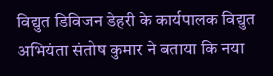विद्युत डिविजन डेहरी के कार्यपालक विद्युत अभियंता संतोष कुमार ने बताया कि नया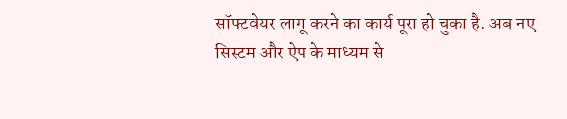सॉफ्टवेयर लागू करने का कार्य पूरा हो चुका है. अब नए सिस्टम और ऐप के माध्यम से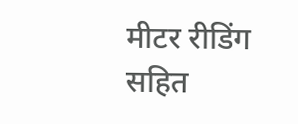मीटर रीडिंग सहित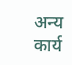अन्य कार्य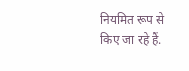नियमित रूप से किए जा रहे हैं.